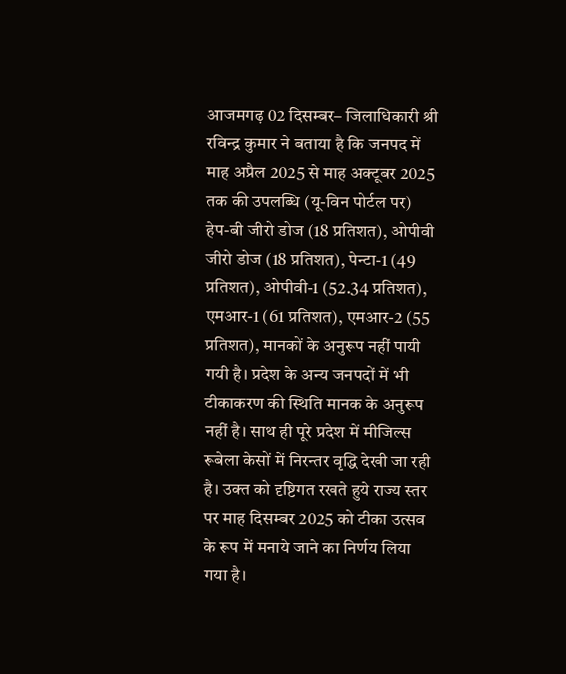आजमगढ़ 02 दिसम्बर– जिलाधिकारी श्री रविन्द्र कुमार ने बताया है कि जनपद में माह अप्रैल 2025 से माह अक्टूबर 2025 तक की उपलब्धि (यू-विन पोर्टल पर) हेप-बी जीरो डोज (18 प्रतिशत), ओपीवी जीरो डोज (18 प्रतिशत), पेन्टा-1 (49 प्रतिशत), ओपीवी-1 (52.34 प्रतिशत), एमआर-1 (61 प्रतिशत), एमआर-2 (55 प्रतिशत), मानकों के अनुरूप नहीं पायी गयी है। प्रदेश के अन्य जनपदों में भी टीकाकरण की स्थिति मानक के अनुरूप नहीं है। साथ ही पूरे प्रदेश में मीजिल्स रूबेला केसों में निरन्तर वृद्धि देखी जा रही है। उक्त को दृष्टिगत रखते हुये राज्य स्तर पर माह दिसम्बर 2025 को टीका उत्सव के रूप में मनाये जाने का निर्णय लिया गया है।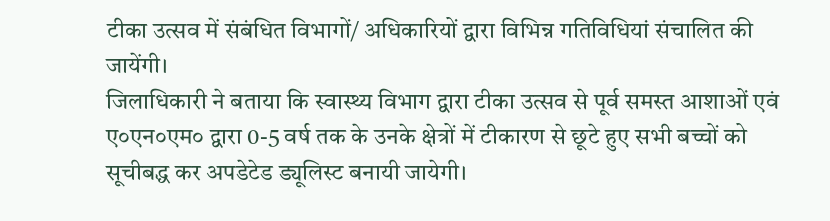टीका उत्सव में संबंधित विभागों/ अधिकारियों द्वारा विभिन्न गतिविधियां संचालित की जायेंगी।
जिलाधिकारी ने बताया कि स्वास्थ्य विभाग द्वारा टीका उत्सव से पूर्व समस्त आशाओं एवं ए०एन०एम० द्वारा 0-5 वर्ष तक के उनके क्षेत्रों में टीकारण से छूटे हुए सभी बच्चों को सूचीबद्ध कर अपडेटेड ड्यूलिस्ट बनायी जायेगी।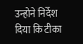उन्होने निर्देश दिया कि टीका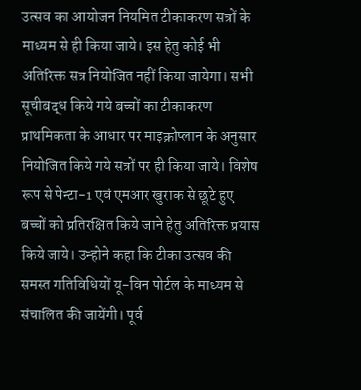उत्सव का आयोजन नियमित टीकाकरण सत्रों के माध्यम से ही किया जाये। इस हेतु कोई भी अतिरिक्त सत्र नियोजित नहीं किया जायेगा। सभी सूचीबद्ध किये गये बच्चों का टीकाकरण प्राथमिकता के आधार पर माइक्रोप्लान के अनुसार नियोजित किये गये सत्रों पर ही किया जाये। विशेष रूप से पेन्टा-1 एवं एमआर खुराक से छूटे हुए बच्चों को प्रतिरक्षित किये जाने हेतु अतिरिक्त प्रयास किये जाये। उन्होने कहा कि टीका उत्सव की समस्त गतिविधियों यू-विन पोर्टल के माध्यम से संचालित की जायेंगी। पूर्व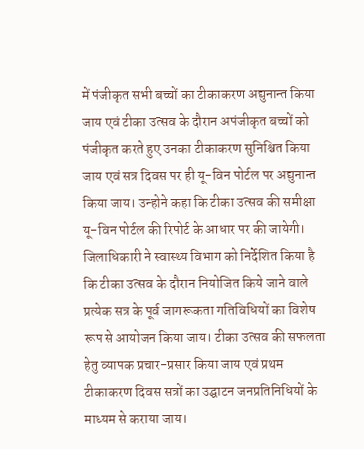में पंजीकृत सभी बच्चों का टीकाकरण अद्युनान्त किया जाय एवं टीका उत्सव के दौरान अपंजीकृत बच्चों को पंजीकृत करते हुए उनका टीकाकरण सुनिश्चित किया जाय एवं सत्र दिवस पर ही यू-विन पोर्टल पर अद्युनान्त किया जाय। उन्होने कहा कि टीका उत्सव की समीक्षा यू-विन पोर्टल की रिपोर्ट के आधार पर की जायेगी।
जिलाधिकारी ने स्वास्थ्य विभाग को निर्देशित किया है कि टीका उत्सव के दौरान नियोजित किये जाने वाले प्रत्येक सत्र के पूर्व जागरूकता गतिविधियों का विशेष रूप से आयोजन किया जाय। टीका उत्सव की सफलता हेतु व्यापक प्रचार-प्रसार किया जाय एवं प्रथम टीकाकरण दिवस सत्रों का उद्घाटन जनप्रतिनिधियों के माध्यम से कराया जाय।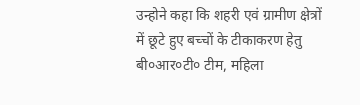उन्होने कहा कि शहरी एवं ग्रामीण क्षेत्रों में छूटे हुए बच्चों के टीकाकरण हेतु बी०आर०टी० टीम, महिला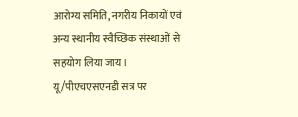आरोग्य समिति, नगरीय निकायों एवं अन्य स्थानीय स्वैच्छिक संस्थाओं से सहयोग लिया जाय। यू/पीएचएसएनडी सत्र पर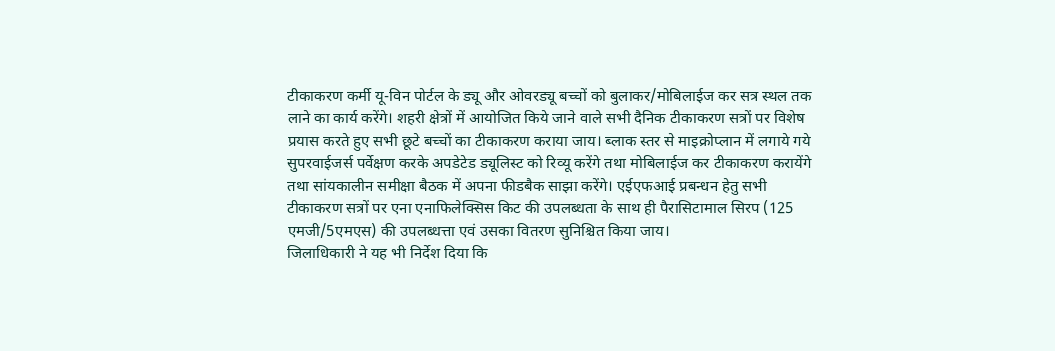टीकाकरण कर्मी यू-विन पोर्टल के ड्यू और ओवरड्यू बच्चों को बुलाकर/मोबिलाईज कर सत्र स्थल तक लाने का कार्य करेंगे। शहरी क्षेत्रों में आयोजित किये जाने वाले सभी दैनिक टीकाकरण सत्रों पर विशेष प्रयास करते हुए सभी छूटे बच्चों का टीकाकरण कराया जाय। ब्लाक स्तर से माइक्रोप्लान में लगाये गये सुपरवाईजर्स पर्वेक्षण करके अपडेटेड ड्यूलिस्ट को रिव्यू करेंगे तथा मोबिलाईज कर टीकाकरण करायेंगे तथा सांयकालीन समीक्षा बैठक में अपना फीडबैक साझा करेंगे। एईएफआई प्रबन्धन हेतु सभी टीकाकरण सत्रों पर एना एनाफिलेक्सिस किट की उपलब्धता के साथ ही पैरासिटामाल सिरप (125 एमजी/5एमएस) की उपलब्धत्ता एवं उसका वितरण सुनिश्चित किया जाय।
जिलाधिकारी ने यह भी निर्देश दिया कि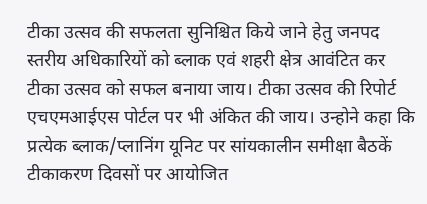टीका उत्सव की सफलता सुनिश्चित किये जाने हेतु जनपद स्तरीय अधिकारियों को ब्लाक एवं शहरी क्षेत्र आवंटित कर टीका उत्सव को सफल बनाया जाय। टीका उत्सव की रिपोर्ट एचएमआईएस पोर्टल पर भी अंकित की जाय। उन्होने कहा कि प्रत्येक ब्लाक/प्लानिंग यूनिट पर सांयकालीन समीक्षा बैठकें टीकाकरण दिवसों पर आयोजित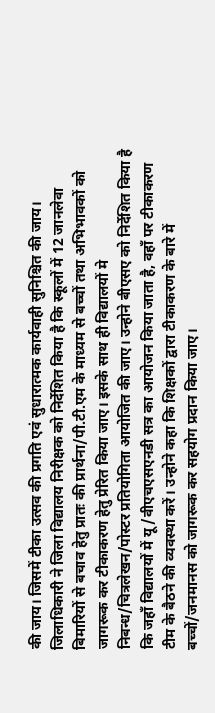की जाय। जिसमें टीका उत्सव की प्रगति एवं सुधारात्मक कार्यवाही सुनिश्चित की जाय।
जिलाधिकारी ने जिला विद्यालय निरीक्षक को निर्देशित किया है कि स्कूलों में 12 जानलेवा बिमारियों से बचाव हेतु प्रातः की प्रार्थना/पी.टी.एम के माध्यम से बच्चों तथा अभिभावकों को जागरूक कर टीकाकरण हेतु प्रेरित किया जाए। इसके साथ ही विद्यालयों मे निबन्ध/चित्रलेखन/पोस्टर प्रतियोगिता आयोजित की जाए। उन्होने बीएसए को निर्देशित किया है कि जहाँ विद्यालयों में यू/वीएचएसएनडी सत्र का आयोजन किया जाता है, वहाँ पर टीकाकरण टीम के बैठने की व्यवस्था करें। उन्होने कहा कि शिक्षकों द्वारा टीकाकरण के बारे में बच्चों/जनमानस को जागरूक कर सहयोग प्रदान किया जाए।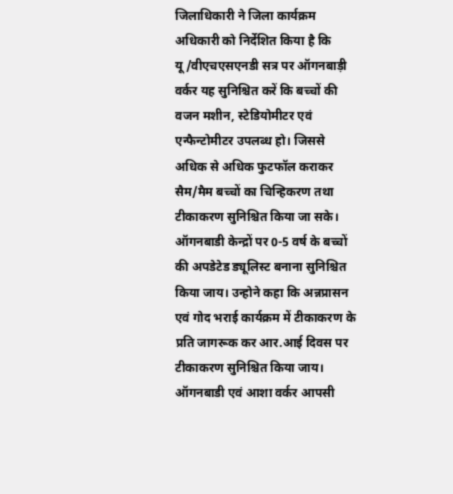जिलाधिकारी ने जिला कार्यक्रम अधिकारी को निर्देशित किया है कि यू/वीएचएसएनडी सत्र पर ऑगनबाड़ी वर्कर यह सुनिश्चित करें कि बच्चों की वजन मशीन, स्टेडियोमीटर एवं एन्फैन्टोमीटर उपलब्ध हो। जिससे अधिक से अधिक फुटफॉल कराकर सैम/मैम बच्चों का चिन्हिकरण तथा टीकाकरण सुनिश्चित किया जा सके। ऑगनबाडी केन्द्रों पर 0-5 वर्ष के बच्चों की अपडेटेड ड्यूलिस्ट बनाना सुनिश्चित किया जाय। उन्होने कहा कि अन्नप्रासन एवं गोद भराई कार्यक्रम में टीकाकरण के प्रति जागरूक कर आर.आई दिवस पर टीकाकरण सुनिश्चित किया जाय। ऑगनबाडी एवं आशा वर्कर आपसी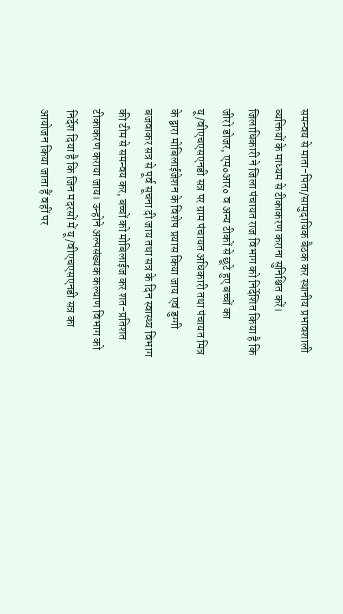समन्वय से माता-पिता/सामुदायिक बैठक कर स्थानीय प्रभावशाली व्यक्तियों के माध्यम से टीकाकरण कराना सुनिश्चित करें।
जिलाधिकारी ने जिला पंचायत राज विभाग को निर्देशित किया है कि जीरो डोजर, एम०आर० व अन्य टीकों से छूटे हुए बच्चों का यू/वीएचएसएनडी सत्र पर ग्राम पंचायत अधिकारी तथा पंचायत मित्र के द्वारा मोबिलाईजेशन के विशेष प्रयास किया जाय एवं डुग्गी बजवाकर सत्र से पूर्व सूचना दी जाय तथा सत्र के दिन स्वास्थ्य विभाग की टीम से समन्वय कर, बच्चों को मोबिलाईज कर शत-प्रतिशत टीकाकरण कराया जाय। उन्होने अल्पसंख्यक कल्याण विभाग को निर्देश दिया है कि जिन मदरसों में यू/वीएचएसएनडी सत्र का आयोजन किया जाता हैं वहीं पर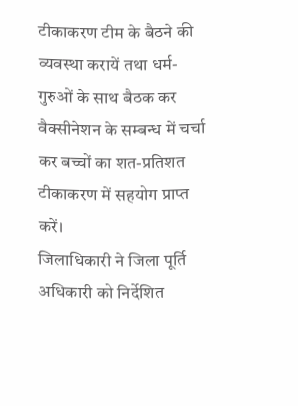टीकाकरण टीम के बैठने की व्यवस्था करायें तथा धर्म-गुरुओं के साथ बैठक कर वैक्सीनेशन के सम्बन्ध में चर्चा कर बच्चों का शत-प्रतिशत टीकाकरण में सहयोग प्राप्त करें।
जिलाधिकारी ने जिला पूर्ति अधिकारी को निर्देशित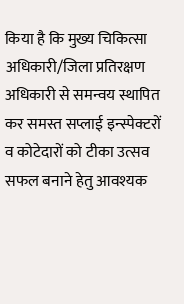किया है कि मुख्य चिकित्सा अधिकारी/जिला प्रतिरक्षण अधिकारी से समन्वय स्थापित कर समस्त सप्लाई इन्स्पेक्टरों व कोटेदारों को टीका उत्सव सफल बनाने हेतु आवश्यक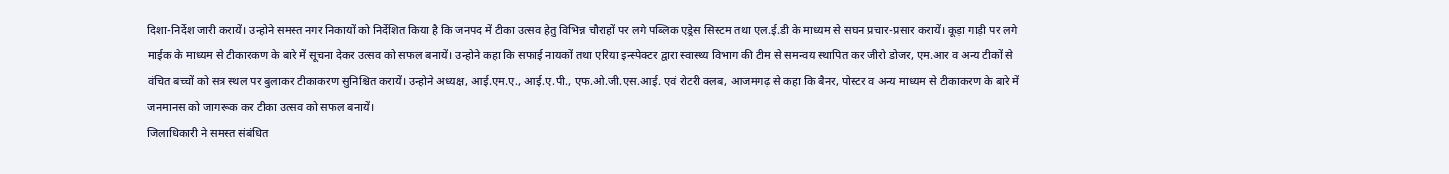दिशा-निर्देश जारी करायें। उन्होने समस्त नगर निकायों को निर्देशित किया है कि जनपद में टीका उत्सव हेतु विभिन्न चौराहों पर लगे पब्लिक एड्रेस सिस्टम तथा एल.ई.डी के माध्यम से सघन प्रचार-प्रसार करायें। कूड़ा गाड़ी पर लगे माईक के माध्यम से टीकारकण के बारे में सूचना देकर उत्सव को सफल बनायें। उन्होने कहा कि सफाई नायकों तथा एरिया इन्स्पेक्टर द्वारा स्वास्थ्य विभाग की टीम से समन्वय स्थापित कर जीरो डोजर, एम.आर व अन्य टीकों से वंचित बच्चों को सत्र स्थल पर बुलाकर टीकाकरण सुनिश्चित करायें। उन्होने अध्यक्ष, आई.एम.ए., आई.ए.पी., एफ.ओ.जी.एस.आई. एवं रोटरी क्लब, आजमगढ़ से कहा कि बैनर, पोस्टर व अन्य माध्यम से टीकाकरण के बारे में जनमानस को जागरूक कर टीका उत्सव को सफल बनायें।
जिलाधिकारी ने समस्त संबंधित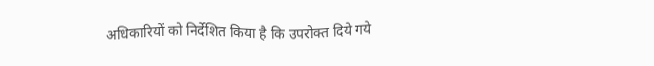अधिकारियों को निर्देशित किया है कि उपरोक्त दिये गये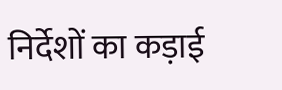निर्देशों का कड़ाई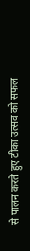से पालन करते हुए टीका उत्सव को सफल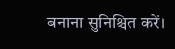बनाना सुनिश्चित करें।